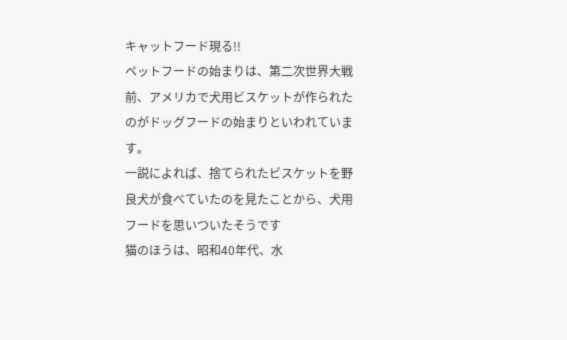キャットフード現る!!
ペットフードの始まりは、第二次世界大戦前、アメリカで犬用ビスケットが作られたのがドッグフードの始まりといわれています。
一説によれば、捨てられたビスケットを野良犬が食べていたのを見たことから、犬用フードを思いついたそうです
猫のほうは、昭和40年代、水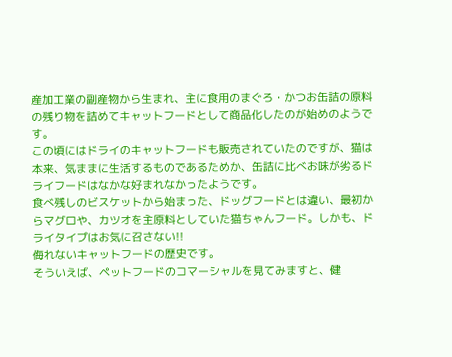産加工業の副産物から生まれ、主に食用のまぐろ・かつお缶詰の原料の残り物を詰めてキャットフードとして商品化したのが始めのようです。
この頃にはドライのキャットフードも販売されていたのですが、猫は本来、気ままに生活するものであるためか、缶詰に比べお味が劣るドライフードはなかな好まれなかったようです。
食べ残しのビスケットから始まった、ドッグフードとは違い、最初からマグロや、カツオを主原料としていた猫ちゃんフード。しかも、ドライタイプはお気に召さない!!
侮れないキャットフードの歴史です。
そういえば、ペットフードのコマーシャルを見てみますと、健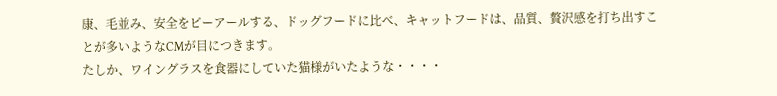康、毛並み、安全をピーアールする、ドッグフードに比べ、キャットフードは、品質、贅沢感を打ち出すことが多いようなCMが目につきます。
たしか、ワイングラスを食器にしていた猫様がいたような・・・・